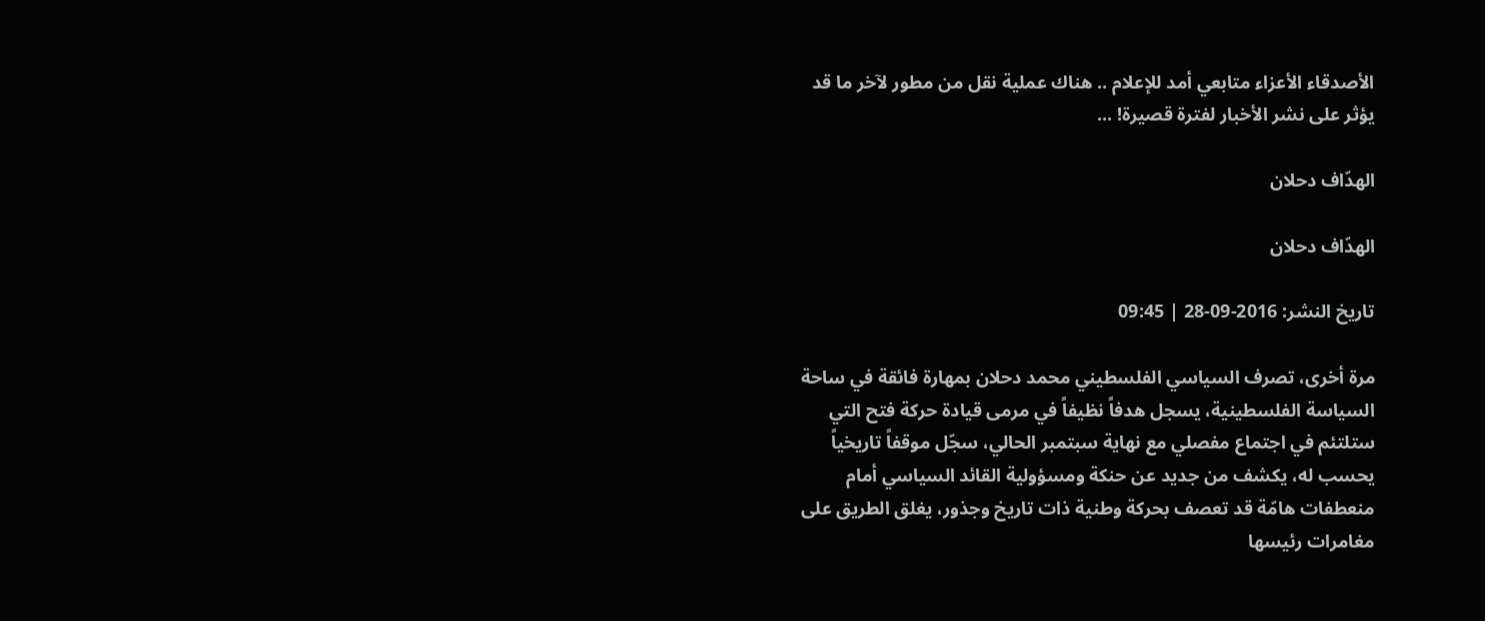الأصدقاء الأعزاء متابعي أمد للإعلام .. هناك عملية نقل من مطور لآخر ما قد يؤثر على نشر الأخبار لفترة قصيرة! ...

الهدّاف دحلان

الهدّاف دحلان

تاريخ النشر: 2016-09-28 | 09:45

مرة أخرى، تصرف السياسي الفلسطيني محمد دحلان بمهارة فائقة في ساحة السياسة الفلسطينية، يسجل هدفاً نظيفاً في مرمى قيادة حركة فتح التي ستلتئم في اجتماع مفصلي مع نهاية سبتمبر الحالي، سجّل موقفاً تاريخياً يحسب له، يكشف من جديد عن حنكة ومسؤولية القائد السياسي أمام منعطفات هامّة قد تعصف بحركة وطنية ذات تاريخ وجذور، يغلق الطريق على مغامرات رئيسها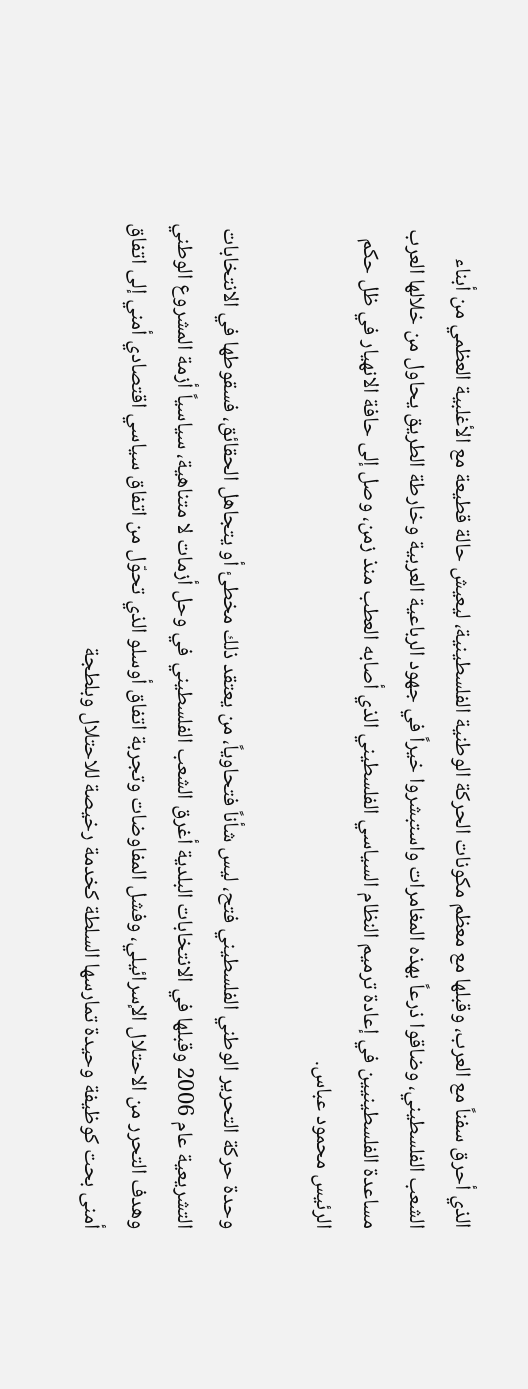الذي أحرق سفناً مع العرب، وقبلها مع معظم مكونات الحركة الوطنية الفلسطينية، ليعيش حالة قطيعة مع الأغلبية العظمي من أبناء الشعب الفلسطيني، وضاقوا ذرعاً بهذه المغامرات واستبشروا خيراً في جهود الرباعية العربية وخارطة الطريق يحاول من خلالها العرب مساعدة الفلسطينيين في إعادة ترميم النظام السياسي الفلسطيني الذي أصابه العطب منذ زمن، وصل إلى حافة الانهيار في ظل حكم الرئيس محمود عباس.

وحدة حركة التحرير الوطني الفلسطيني فتح، ليس شأناً فتحاوياً، من يعتقد ذلك مخطئ أو يتجاهل الحقائق، فسقوطها في الانتخابات التشريعية عام 2006 وقبلها في الانتخابات البلدية أغرق الشعب الفلسطيني في وحل أزمات لا متناهية، سياسياً أزمة المشروع الوطني وهدف التحرر من الاحتلال الإسرائيلي، وفشل المفاوضات وتجربة اتفاق أوسلو الذي تحوّل من اتفاق سياسي اقتصادي أمني إلى اتفاق أمنى بحت كوظيفة وحيدة تمارسها السلطة كخدمة رخيصة للاحتلال وبلطجة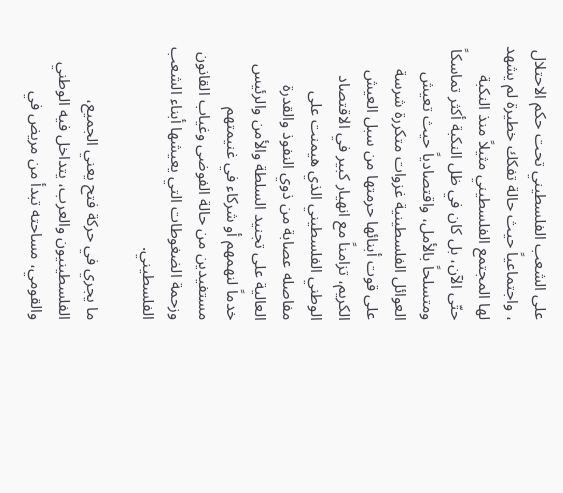على الشعب الفلسطيني تحت حكم الاحتلال ، واجتماعياً حيث حالة تفكك خطيرة لم يشهد لها المجتمع الفلسطيني مثيلاً منذ النكبة حتّى الآن، بل كان في ظل النكبة أكثر تماسكاً ومتسلحاً بالأمل، واقتصادياً حيث تعيش العوائل الفلسطينية غزوات متكررة شرسة على قوت أبنائها حرمتها من سبل العيش الكريم، تزامناً مع انهيار كبير في الاقتصاد الوطني الفلسطيني الذي هيمنت على مفاصله عصابة من ذوي النفوذ والقدرة العالية على تجنيد السلطة والأمن والرئيس خدماً لنهمهم أو شركاء في غنيمتهم مستفيدين من حالة الفوضى وغياب القانون وزحمة الضغوطات التي يعيشها أبناء الشعب الفلسطيني.

ما يجري في حركة فتح يعني الجميع، الفلسطينيون والعرب، يتداخل فيه الوطني والقومي، مساحته تبدأ من مريض في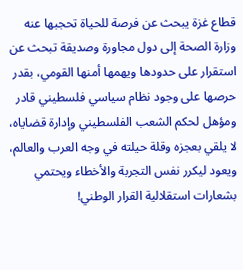قطاع غزة يبحث عن فرصة للحياة تحجبها عنه وزارة الصحة إلى دول مجاورة وصديقة تبحث عن استقرار على حدودها ويهمها أمنها القومي، بقدر حرصها على وجود نظام سياسي فلسطيني قادر ومؤهل لحكم الشعب الفلسطيني وإدارة قضاياه، لا يلقي بعجزه وقلة حيلته في وجه العرب والعالم، ويعود ليكرر نفس التجربة والأخطاء ويحتمي بشعارات استقلالية القرار الوطني!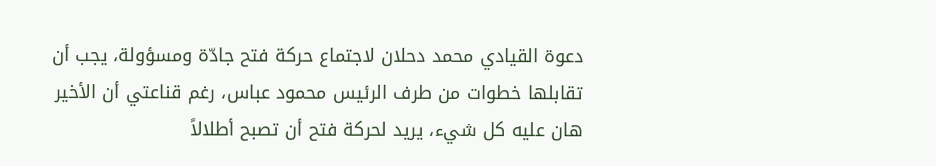دعوة القيادي محمد دحلان لاجتماع حركة فتح جادّة ومسؤولة، يجب أن تقابلها خطوات من طرف الرئيس محمود عباس، رغم قناعتي أن الأخير هان عليه كل شيء، يريد لحركة فتح أن تصبح أطلالاً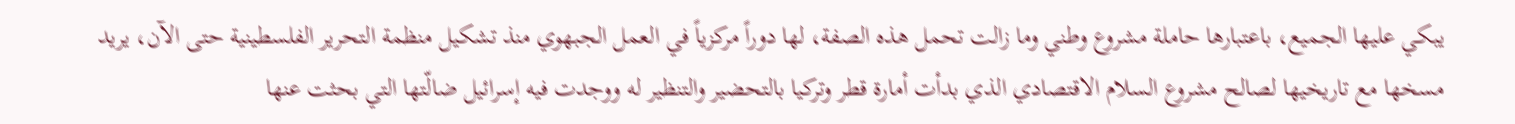يبكي عليها الجميع، باعتبارها حاملة مشروع وطني وما زالت تحمل هذه الصفة، لها دوراً مركزياً في العمل الجبهوي منذ تشكيل منظمة التحرير الفلسطينية حتى الآن، يريد مسخها مع تاريخيها لصالح مشروع السلام الاقتصادي الذي بدأت أمارة قطر وتركيا بالتحضير والتنظير له ووجدت فيه إسرائيل ضالّتها التي بحثت عنها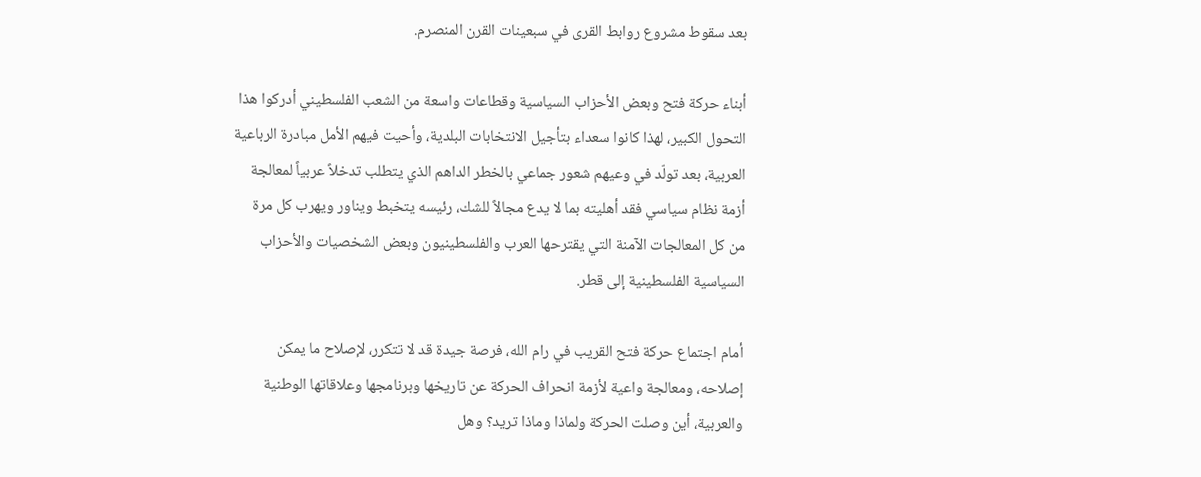بعد سقوط مشروع روابط القرى في سبعينات القرن المنصرم.

أبناء حركة فتح وبعض الأحزاب السياسية وقطاعات واسعة من الشعب الفلسطيني أدركوا هذا التحول الكبير، لهذا كانوا سعداء بتأجيل الانتخابات البلدية، وأحيت فيهم الأمل مبادرة الرباعية العربية، بعد تولّد في وعيهم شعور جماعي بالخطر الداهم الذي يتطلب تدخلاً عربياً لمعالجة أزمة نظام سياسي فقد أهليته بما لا يدع مجالاً للشك، رئيسه يتخبط ويناور ويهرب كل مرة من كل المعالجات الآمنة التي يقترحها العرب والفلسطينيون وبعض الشخصيات والأحزاب السياسية الفلسطينية إلى قطر.

أمام اجتماع حركة فتح القريب في رام الله، فرصة جيدة قد لا تتكرر، لإصلاح ما يمكن إصلاحه، ومعالجة واعية لأزمة انحراف الحركة عن تاريخها وبرنامجها وعلاقاتها الوطنية والعربية، أين وصلت الحركة ولماذا وماذا تريد؟ وهل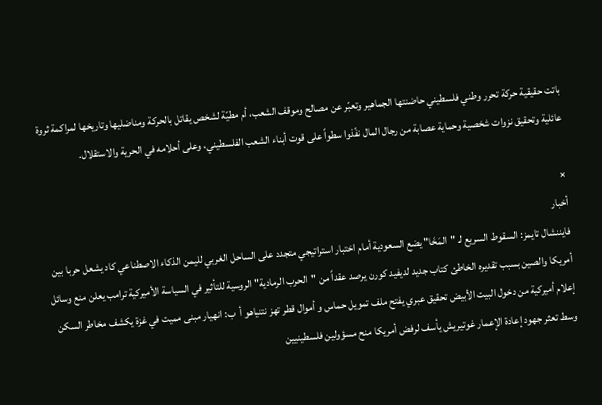باتت حقيقية حركة تحرر وطني فلسطيني حاضنتها الجماهير وتعبّر عن مصالح وموقف الشعب، أم مطيّة لشخص يقاتل بالحركة ومناضليها وتاريخها لمراكمة ثروة عائلية وتحقيق نزوات شخصية وحماية عصابة من رجال المال نفّذوا سطواً على قوت أبناء الشعب الفلسطيني، وعلى أحلامه في الحرية والاستقلال.

×
أخبار
فايننشال تايمز: السقوط السريع لـ "المَخَا" يضع السعودية أمام اختبار استراتيجي متجدد على الساحل الغربي لليمن الذكاء الاصطناعي كاد يشعل حربا بين أمريكا والصين بسبب تقديره الخاطئ كتاب جديد لديفيد كورن يرصد عقداً من "الحرب الرمادية" الروسية للتأثير في السياسة الأميركية ترامب يعلن منع وسائل إعلام أميركية من دخول البيت الأبيض تحقيق عبري يفتح ملف تمويل حماس و أموال قطر تهز نتنياهو أ  ب: انهيار مبنى مميت في غزة يكشف مخاطر السكن وسط تعثر جهود إعادة الإعمار غوتيريش يأسف لرفض أمريكا منح مسؤولين فلسطينيين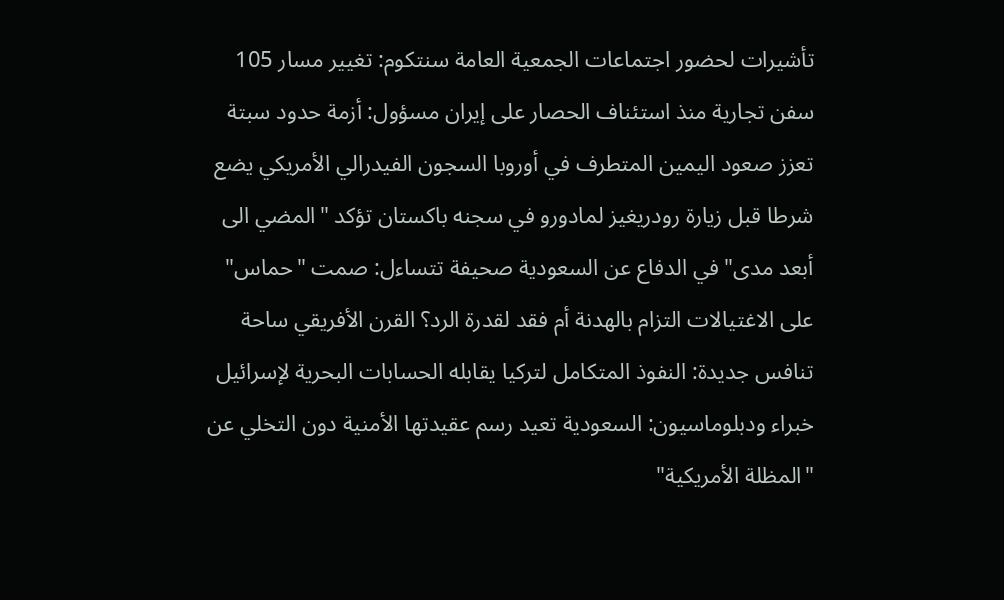تأشيرات لحضور اجتماعات الجمعية العامة سنتكوم: تغيير مسار 105 سفن تجارية منذ استئناف الحصار على إيران مسؤول: أزمة حدود سبتة تعزز صعود اليمين المتطرف في أوروبا السجون الفيدرالي الأمريكي يضع شرطا قبل زيارة رودريغيز لمادورو في سجنه باكستان تؤكد "المضي الى أبعد مدى" في الدفاع عن السعودية صحيفة تتساءل: صمت "حماس" على الاغتيالات التزام بالهدنة أم فقد لقدرة الرد؟ القرن الأفريقي ساحة تنافس جديدة: النفوذ المتكامل لتركيا يقابله الحسابات البحرية لإسرائيل خبراء ودبلوماسيون: السعودية تعيد رسم عقيدتها الأمنية دون التخلي عن "المظلة الأمريكية"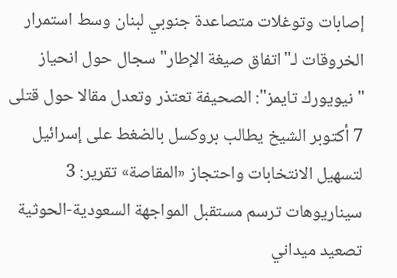إصابات وتوغلات متصاعدة جنوبي لبنان وسط استمرار الخروقات لـ"اتفاق صيغة الإطار" سجال حول انحياز "نيويورك تايمز": الصحيفة تعتذر وتعدل مقالا حول قتلى 7 أكتوبر الشيخ يطالب بروكسل بالضغط على إسرائيل لتسهيل الانتخابات واحتجاز «المقاصة» تقرير: 3 سيناريوهات ترسم مستقبل المواجهة السعودية-الحوثية تصعيد ميداني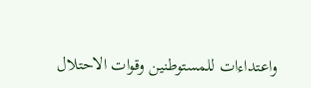واعتداءات للمستوطنين وقوات الاحتلال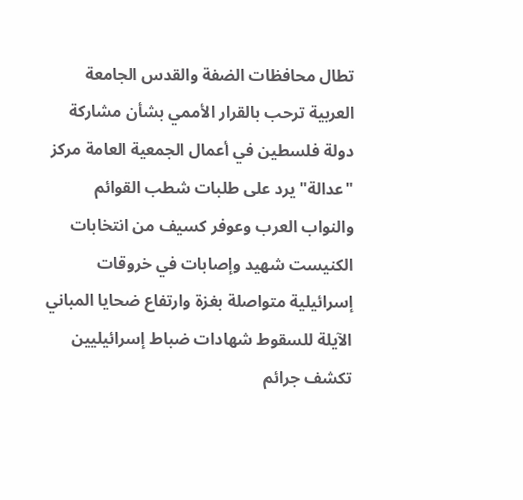تطال محافظات الضفة والقدس الجامعة العربية ترحب بالقرار الأممي بشأن مشاركة دولة فلسطين في أعمال الجمعية العامة مركز "عدالة" يرد على طلبات شطب القوائم والنواب العرب وعوفر كسيف من انتخابات الكنيست شهيد وإصابات في خروقات إسرائيلية متواصلة بغزة وارتفاع ضحايا المباني الآيلة للسقوط شهادات ضباط إسرائيليين تكشف جرائم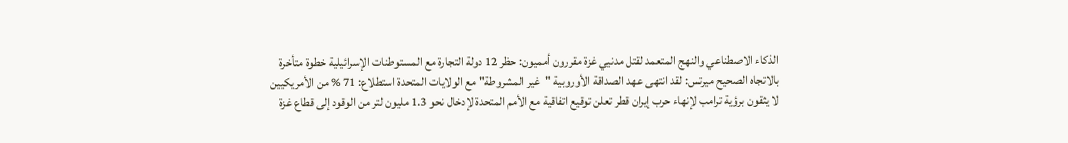الذكاء الاصطناعي والنهج المتعمد لقتل مدنيي غزة مقررون أمميون: حظر 12 دولة التجارة مع المستوطنات الإسرائيلية خطوة متأخرة بالاتجاه الصحيح ميرتس: لقد انتهى عهد الصداقة الأوروبية "غير المشروطة" مع الولايات المتحدة استطلاع: 71 % من الأمريكيين لا يثقون برؤية ترامب لإنهاء حرب إيران قطر تعلن توقيع اتفاقية مع الأمم المتحدة لإدخال نحو 1.3 مليون لتر من الوقود إلى قطاع غزة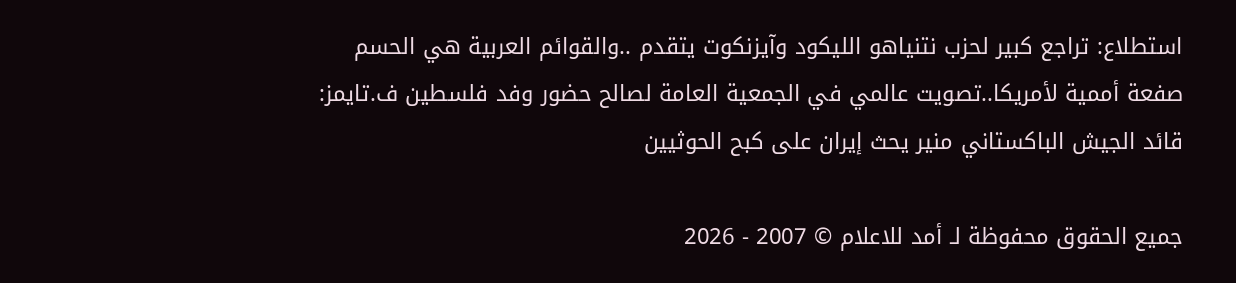استطلاع: تراجع كبير لحزب نتنياهو الليكود وآيزنكوت يتقدم ..والقوائم العربية هي الحسم صفعة أممية لأمريكا..تصويت عالمي في الجمعية العامة لصالح حضور وفد فلسطين ف.تايمز: قائد الجيش الباكستاني منير يحث إيران على كبح الحوثيين

جميع الحقوق محفوظة لـ أمد للاعلام © 2007 - 2026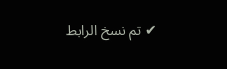✔ تم نسخ الرابط